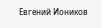Евгений Иоников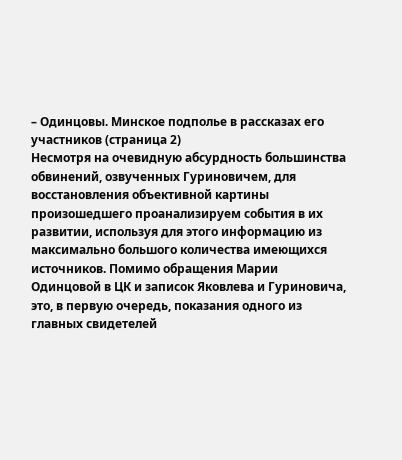– Одинцовы. Минское подполье в рассказах его участников (страница 2)
Несмотря на очевидную абсурдность большинства обвинений, озвученных Гуриновичем, для восстановления объективной картины произошедшего проанализируем события в их развитии, используя для этого информацию из максимально большого количества имеющихся источников. Помимо обращения Марии Одинцовой в ЦК и записок Яковлева и Гуриновича, это, в первую очередь, показания одного из главных свидетелей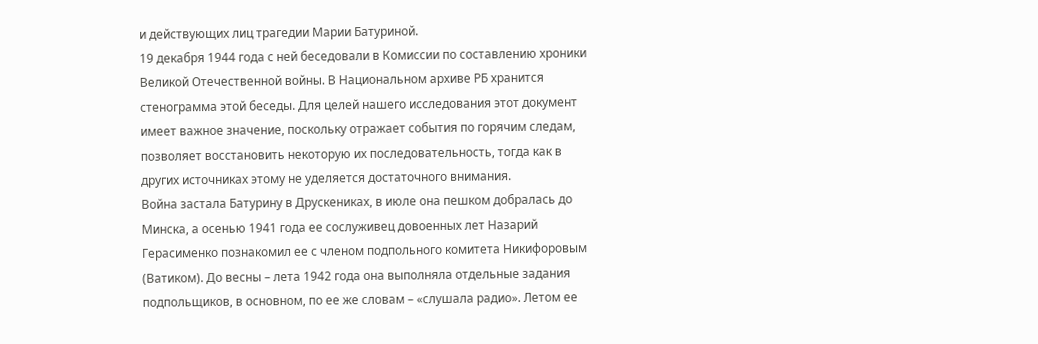и действующих лиц трагедии Марии Батуриной.
19 декабря 1944 года с ней беседовали в Комиссии по составлению хроники Великой Отечественной войны. В Национальном архиве РБ хранится стенограмма этой беседы. Для целей нашего исследования этот документ имеет важное значение, поскольку отражает события по горячим следам, позволяет восстановить некоторую их последовательность, тогда как в других источниках этому не уделяется достаточного внимания.
Война застала Батурину в Друскениках, в июле она пешком добралась до Минска, а осенью 1941 года ее сослуживец довоенных лет Назарий Герасименко познакомил ее с членом подпольного комитета Никифоровым (Ватиком). До весны – лета 1942 года она выполняла отдельные задания подпольщиков, в основном, по ее же словам – «слушала радио». Летом ее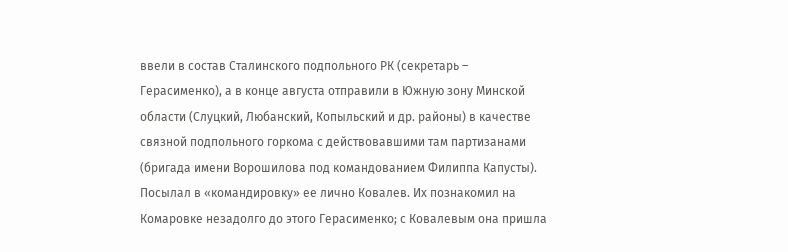ввели в состав Сталинского подпольного РК (секретарь – Герасименко), а в конце августа отправили в Южную зону Минской области (Слуцкий, Любанский, Копыльский и др. районы) в качестве связной подпольного горкома с действовавшими там партизанами (бригада имени Ворошилова под командованием Филиппа Капусты).
Посылал в «командировку» ее лично Ковалев. Их познакомил на Комаровке незадолго до этого Герасименко; с Ковалевым она пришла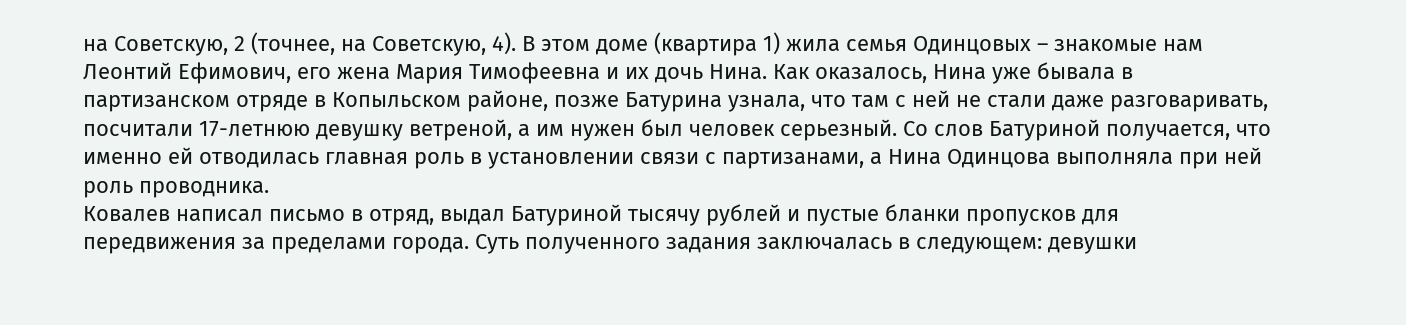на Советскую, 2 (точнее, на Советскую, 4). В этом доме (квартира 1) жила семья Одинцовых – знакомые нам Леонтий Ефимович, его жена Мария Тимофеевна и их дочь Нина. Как оказалось, Нина уже бывала в партизанском отряде в Копыльском районе, позже Батурина узнала, что там с ней не стали даже разговаривать, посчитали 17-летнюю девушку ветреной, а им нужен был человек серьезный. Со слов Батуриной получается, что именно ей отводилась главная роль в установлении связи с партизанами, а Нина Одинцова выполняла при ней роль проводника.
Ковалев написал письмо в отряд, выдал Батуриной тысячу рублей и пустые бланки пропусков для передвижения за пределами города. Суть полученного задания заключалась в следующем: девушки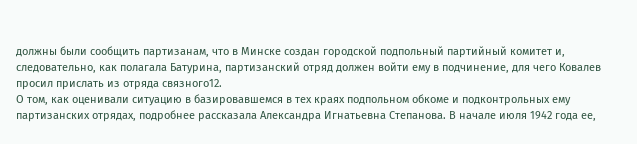должны были сообщить партизанам, что в Минске создан городской подпольный партийный комитет и, следовательно, как полагала Батурина, партизанский отряд должен войти ему в подчинение, для чего Ковалев просил прислать из отряда связного12.
О том, как оценивали ситуацию в базировавшемся в тех краях подпольном обкоме и подконтрольных ему партизанских отрядах, подробнее рассказала Александра Игнатьевна Степанова. В начале июля 1942 года ее,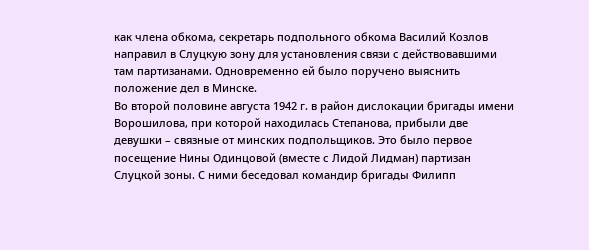как члена обкома, секретарь подпольного обкома Василий Козлов направил в Слуцкую зону для установления связи с действовавшими там партизанами. Одновременно ей было поручено выяснить положение дел в Минске.
Во второй половине августа 1942 г. в район дислокации бригады имени Ворошилова, при которой находилась Степанова, прибыли две девушки – связные от минских подпольщиков. Это было первое посещение Нины Одинцовой (вместе с Лидой Лидман) партизан Слуцкой зоны. С ними беседовал командир бригады Филипп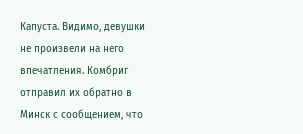Капуста. Видимо, девушки не произвели на него впечатления. Комбриг отправил их обратно в Минск с сообщением, что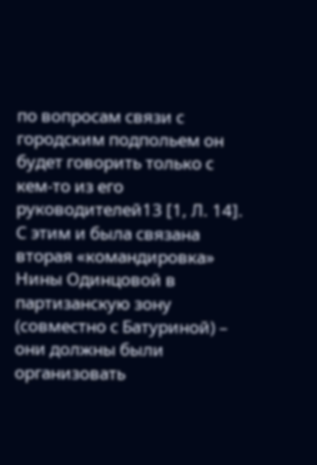по вопросам связи с городским подпольем он будет говорить только с кем-то из его руководителей13 [1, Л. 14]. С этим и была связана вторая «командировка» Нины Одинцовой в партизанскую зону (совместно с Батуриной) – они должны были организовать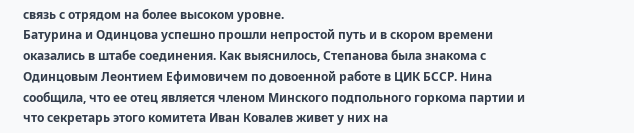связь с отрядом на более высоком уровне.
Батурина и Одинцова успешно прошли непростой путь и в скором времени оказались в штабе соединения. Как выяснилось, Степанова была знакома с Одинцовым Леонтием Ефимовичем по довоенной работе в ЦИК БССР. Нина сообщила, что ее отец является членом Минского подпольного горкома партии и что секретарь этого комитета Иван Ковалев живет у них на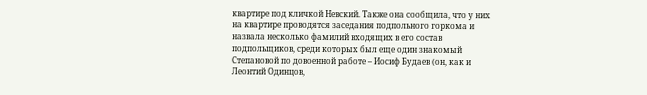квартире под кличкой Невский. Также она сообщила, что у них на квартире проводятся заседания подпольного горкома и назвала несколько фамилий входящих в его состав подпольщиков, среди которых был еще один знакомый Степановой по довоенной работе – Иосиф Будаев (он, как и Леонтий Одинцов,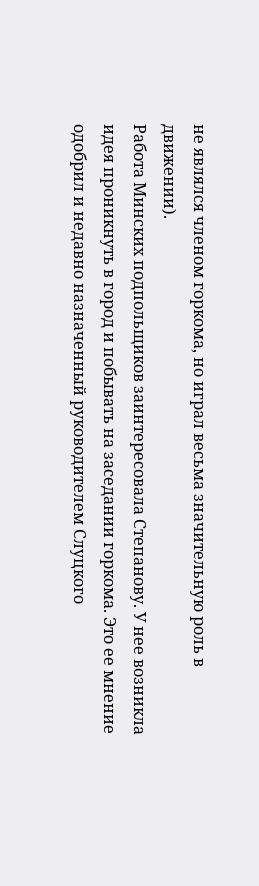не являлся членом горкома, но играл весьма значительную роль в движении).
Работа Минских подпольщиков заинтересовала Степанову. У нее возникла идея проникнуть в город и побывать на заседании горкома. Это ее мнение одобрил и недавно назначенный руководителем Слуцкого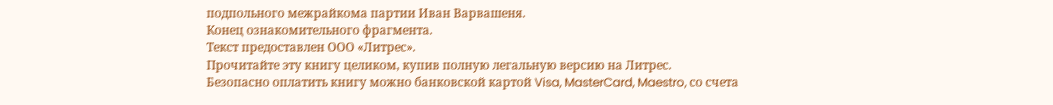подпольного межрайкома партии Иван Варвашеня.
Конец ознакомительного фрагмента.
Текст предоставлен ООО «Литрес».
Прочитайте эту книгу целиком, купив полную легальную версию на Литрес.
Безопасно оплатить книгу можно банковской картой Visa, MasterCard, Maestro, со счета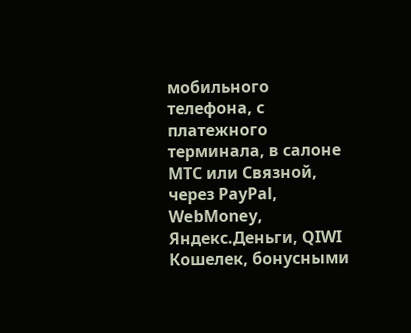мобильного телефона, с платежного терминала, в салоне МТС или Связной, через PayPal, WebMoney, Яндекс.Деньги, QIWI Кошелек, бонусными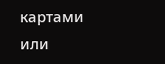картами или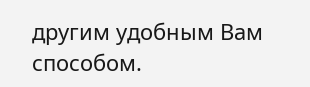другим удобным Вам способом.